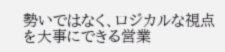勢いではなく、ロジカルな視点を大事にできる営業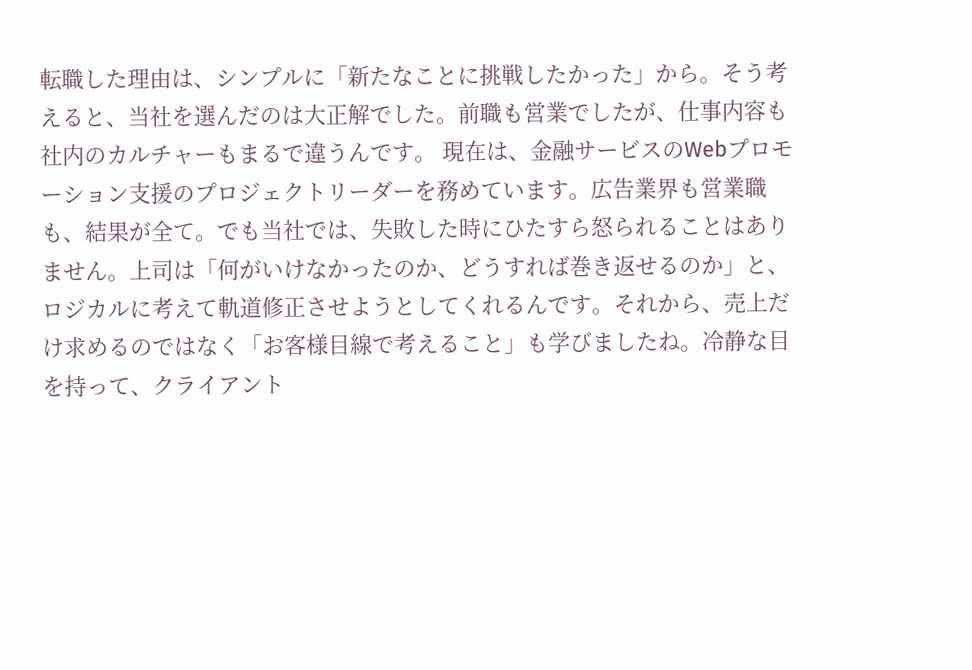転職した理由は、シンプルに「新たなことに挑戦したかった」から。そう考えると、当社を選んだのは大正解でした。前職も営業でしたが、仕事内容も社内のカルチャーもまるで違うんです。 現在は、金融サービスのWebプロモーション支援のプロジェクトリーダーを務めています。広告業界も営業職も、結果が全て。でも当社では、失敗した時にひたすら怒られることはありません。上司は「何がいけなかったのか、どうすれば巻き返せるのか」と、ロジカルに考えて軌道修正させようとしてくれるんです。それから、売上だけ求めるのではなく「お客様目線で考えること」も学びましたね。冷静な目を持って、クライアント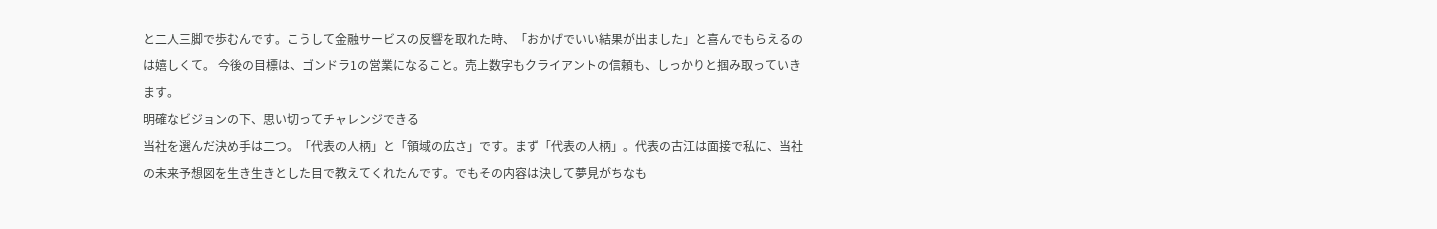と二人三脚で歩むんです。こうして金融サービスの反響を取れた時、「おかげでいい結果が出ました」と喜んでもらえるのは嬉しくて。 今後の目標は、ゴンドラ1の営業になること。売上数字もクライアントの信頼も、しっかりと掴み取っていきます。
明確なビジョンの下、思い切ってチャレンジできる
当社を選んだ決め手は二つ。「代表の人柄」と「領域の広さ」です。まず「代表の人柄」。代表の古江は面接で私に、当社の未来予想図を生き生きとした目で教えてくれたんです。でもその内容は決して夢見がちなも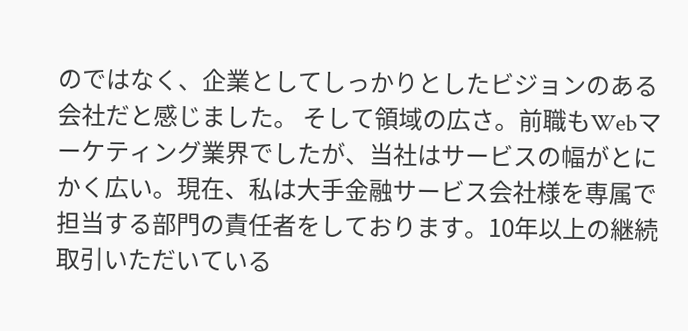のではなく、企業としてしっかりとしたビジョンのある会社だと感じました。 そして領域の広さ。前職もWebマーケティング業界でしたが、当社はサービスの幅がとにかく広い。現在、私は大手金融サービス会社様を専属で担当する部門の責任者をしております。10年以上の継続取引いただいている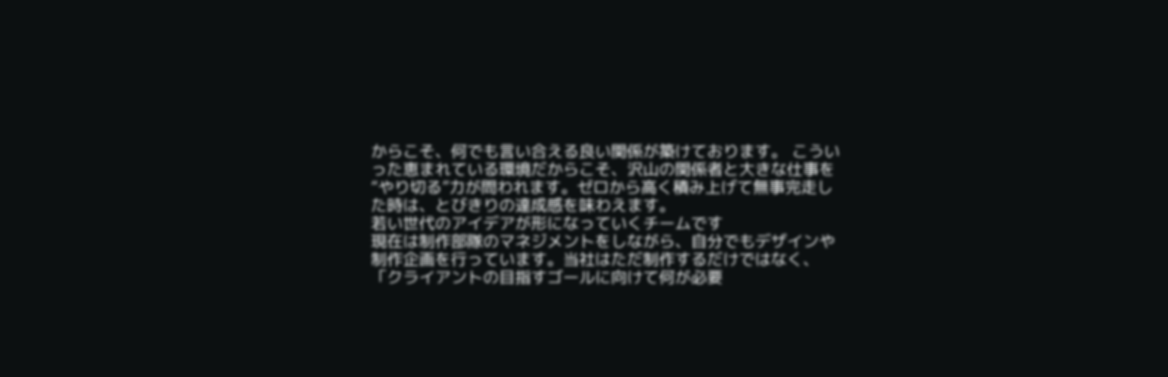からこそ、何でも言い合える良い関係が築けております。 こういった恵まれている環境だからこそ、沢山の関係者と大きな仕事を“やり切る”力が問われます。ゼロから高く積み上げて無事完走した時は、とびきりの達成感を味わえます。
若い世代のアイデアが形になっていくチームです
現在は制作部隊のマネジメントをしながら、自分でもデザインや制作企画を行っています。当社はただ制作するだけではなく、「クライアントの目指すゴールに向けて何が必要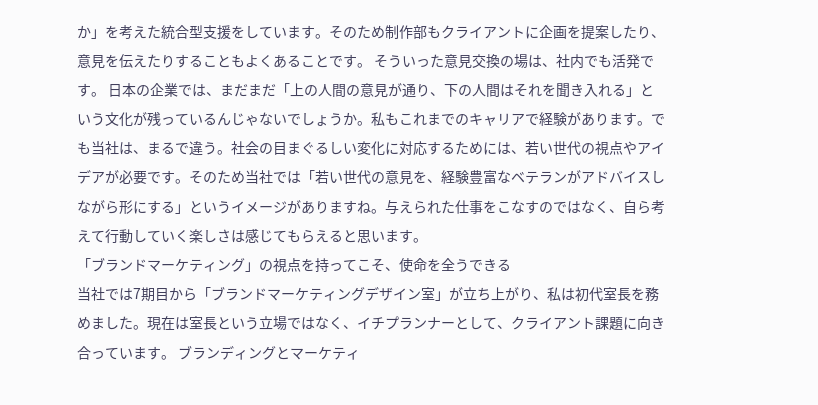か」を考えた統合型支援をしています。そのため制作部もクライアントに企画を提案したり、意見を伝えたりすることもよくあることです。 そういった意見交換の場は、社内でも活発です。 日本の企業では、まだまだ「上の人間の意見が通り、下の人間はそれを聞き入れる」という文化が残っているんじゃないでしょうか。私もこれまでのキャリアで経験があります。でも当社は、まるで違う。社会の目まぐるしい変化に対応するためには、若い世代の視点やアイデアが必要です。そのため当社では「若い世代の意見を、経験豊富なベテランがアドバイスしながら形にする」というイメージがありますね。与えられた仕事をこなすのではなく、自ら考えて行動していく楽しさは感じてもらえると思います。
「ブランドマーケティング」の視点を持ってこそ、使命を全うできる
当社では7期目から「ブランドマーケティングデザイン室」が立ち上がり、私は初代室長を務めました。現在は室長という立場ではなく、イチプランナーとして、クライアント課題に向き合っています。 ブランディングとマーケティ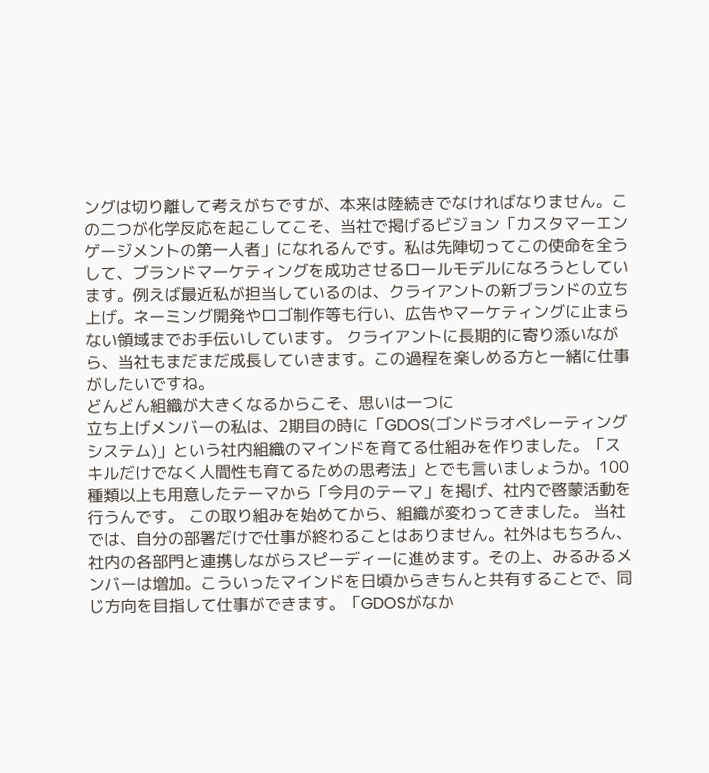ングは切り離して考えがちですが、本来は陸続きでなければなりません。この二つが化学反応を起こしてこそ、当社で掲げるビジョン「カスタマーエンゲージメントの第一人者」になれるんです。私は先陣切ってこの使命を全うして、ブランドマーケティングを成功させるロールモデルになろうとしています。例えば最近私が担当しているのは、クライアントの新ブランドの立ち上げ。ネーミング開発やロゴ制作等も行い、広告やマーケティングに止まらない領域までお手伝いしています。 クライアントに長期的に寄り添いながら、当社もまだまだ成長していきます。この過程を楽しめる方と一緒に仕事がしたいですね。
どんどん組織が大きくなるからこそ、思いは一つに
立ち上げメンバーの私は、2期目の時に「GDOS(ゴンドラオペレーティングシステム)」という社内組織のマインドを育てる仕組みを作りました。「スキルだけでなく人間性も育てるための思考法」とでも言いましょうか。100種類以上も用意したテーマから「今月のテーマ」を掲げ、社内で啓蒙活動を行うんです。 この取り組みを始めてから、組織が変わってきました。 当社では、自分の部署だけで仕事が終わることはありません。社外はもちろん、社内の各部門と連携しながらスピーディーに進めます。その上、みるみるメンバーは増加。こういったマインドを日頃からきちんと共有することで、同じ方向を目指して仕事ができます。「GDOSがなか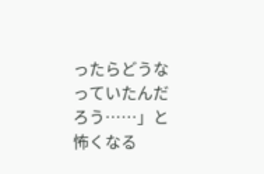ったらどうなっていたんだろう……」と怖くなる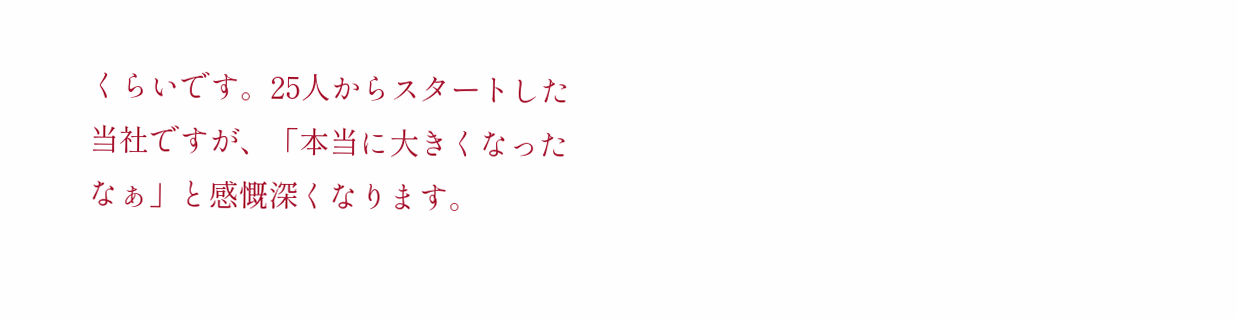くらいです。25人からスタートした当社ですが、「本当に大きくなったなぁ」と感慨深くなります。